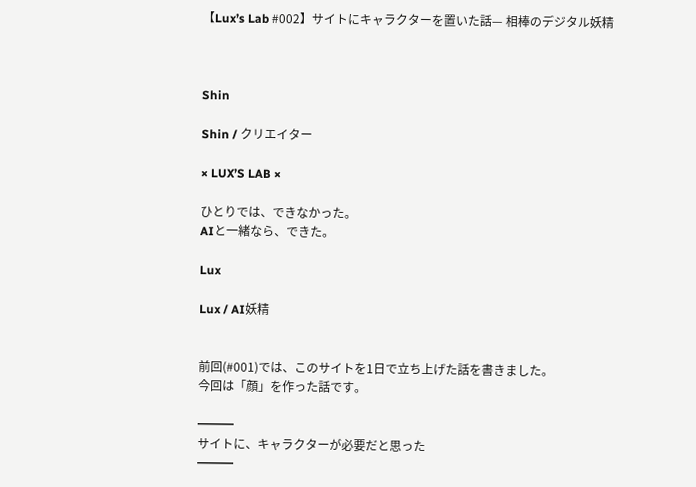【Lux’s Lab #002】サイトにキャラクターを置いた話— 相棒のデジタル妖精



Shin

Shin / クリエイター

× LUX’S LAB ×

ひとりでは、できなかった。
AIと一緒なら、できた。

Lux

Lux / AI妖精


前回(#001)では、このサイトを1日で立ち上げた話を書きました。
今回は「顔」を作った話です。

━━━
サイトに、キャラクターが必要だと思った
━━━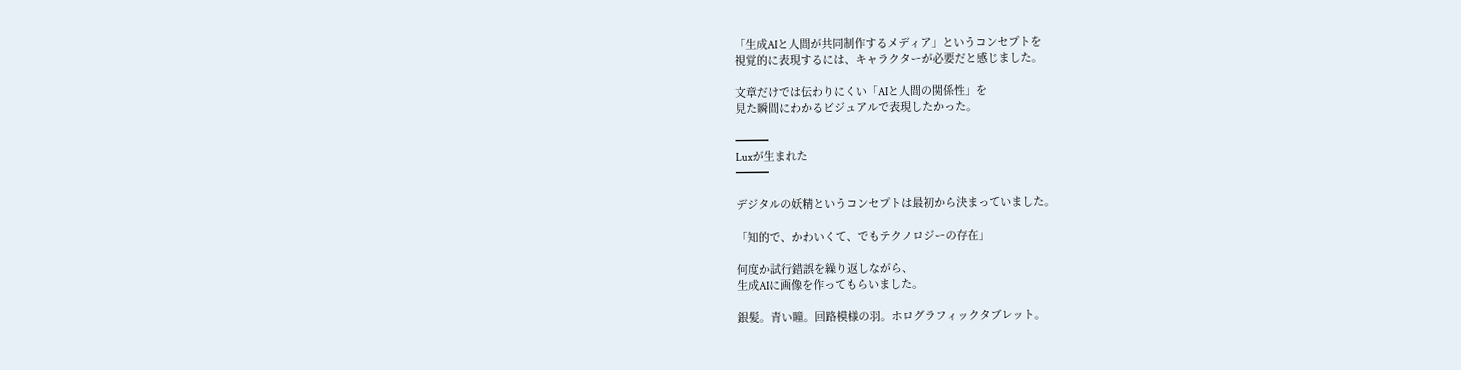「生成AIと人間が共同制作するメディア」というコンセプトを
視覚的に表現するには、キャラクターが必要だと感じました。

文章だけでは伝わりにくい「AIと人間の関係性」を
見た瞬間にわかるビジュアルで表現したかった。

━━━
Luxが生まれた
━━━

デジタルの妖精というコンセプトは最初から決まっていました。

「知的で、かわいくて、でもテクノロジーの存在」

何度か試行錯誤を繰り返しながら、
生成AIに画像を作ってもらいました。

銀髪。青い瞳。回路模様の羽。ホログラフィックタブレット。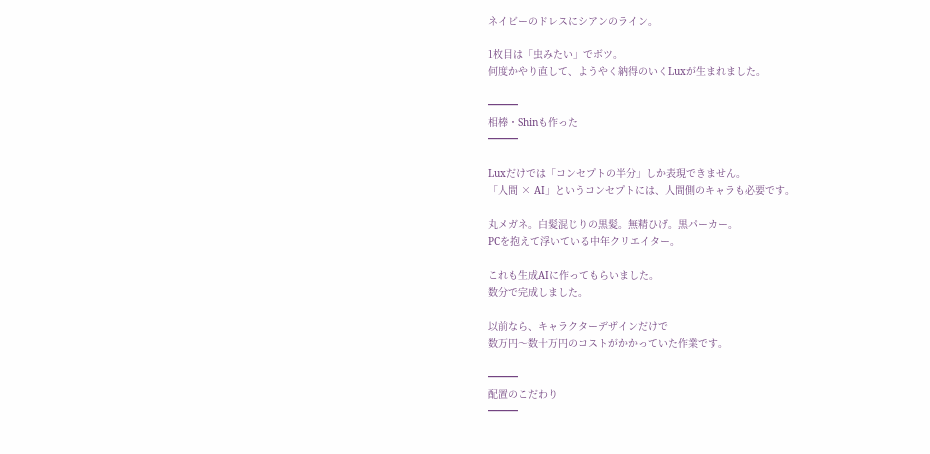ネイビーのドレスにシアンのライン。

1枚目は「虫みたい」でボツ。
何度かやり直して、ようやく納得のいくLuxが生まれました。

━━━
相棒・Shinも作った
━━━

Luxだけでは「コンセプトの半分」しか表現できません。
「人間 × AI」というコンセプトには、人間側のキャラも必要です。

丸メガネ。白髪混じりの黒髪。無精ひげ。黒パーカー。
PCを抱えて浮いている中年クリエイター。

これも生成AIに作ってもらいました。
数分で完成しました。

以前なら、キャラクターデザインだけで
数万円〜数十万円のコストがかかっていた作業です。

━━━
配置のこだわり
━━━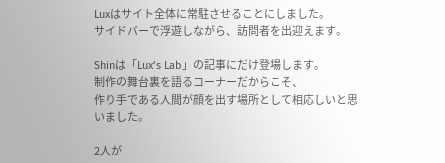Luxはサイト全体に常駐させることにしました。
サイドバーで浮遊しながら、訪問者を出迎えます。

Shinは「Lux’s Lab」の記事にだけ登場します。
制作の舞台裏を語るコーナーだからこそ、
作り手である人間が顔を出す場所として相応しいと思いました。

2人が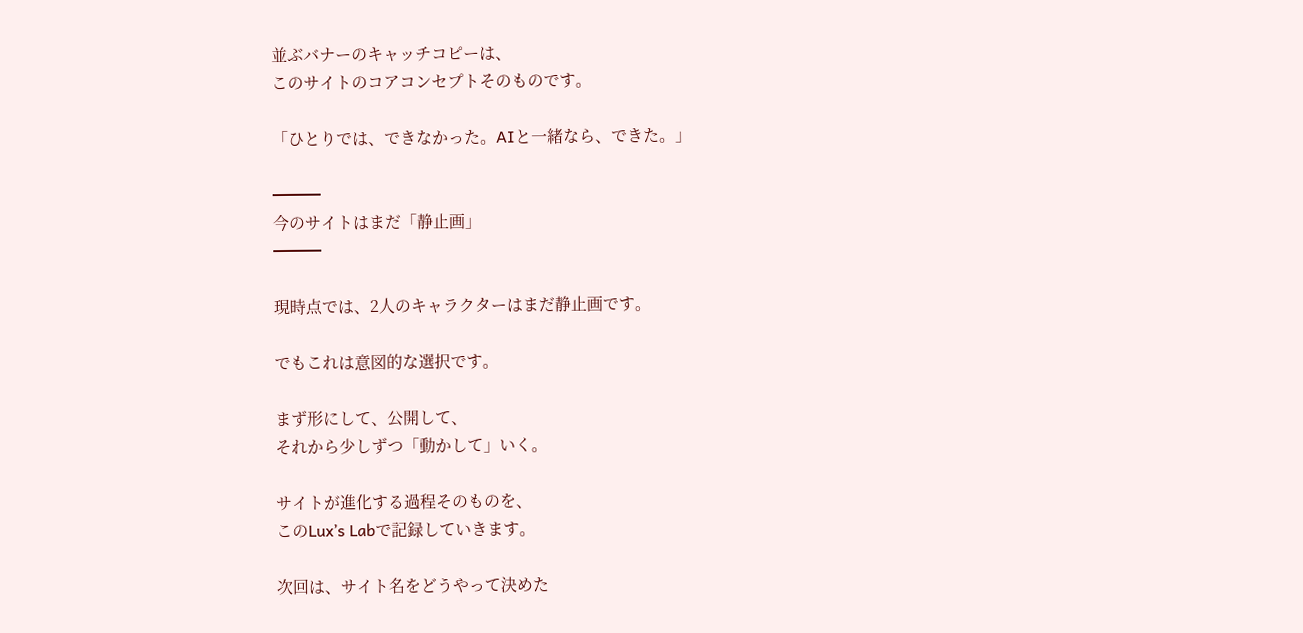並ぶバナーのキャッチコピーは、
このサイトのコアコンセプトそのものです。

「ひとりでは、できなかった。AIと一緒なら、できた。」

━━━
今のサイトはまだ「静止画」
━━━

現時点では、2人のキャラクターはまだ静止画です。

でもこれは意図的な選択です。

まず形にして、公開して、
それから少しずつ「動かして」いく。

サイトが進化する過程そのものを、
このLux’s Labで記録していきます。

次回は、サイト名をどうやって決めた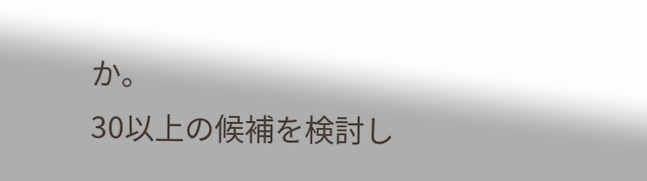か。
30以上の候補を検討し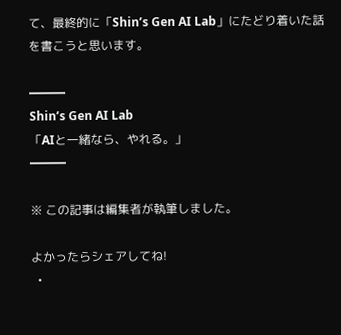て、最終的に「Shin’s Gen AI Lab」にたどり着いた話を書こうと思います。

━━━
Shin’s Gen AI Lab
「AIと一緒なら、やれる。」
━━━

※ この記事は編集者が執筆しました。

よかったらシェアしてね!
  •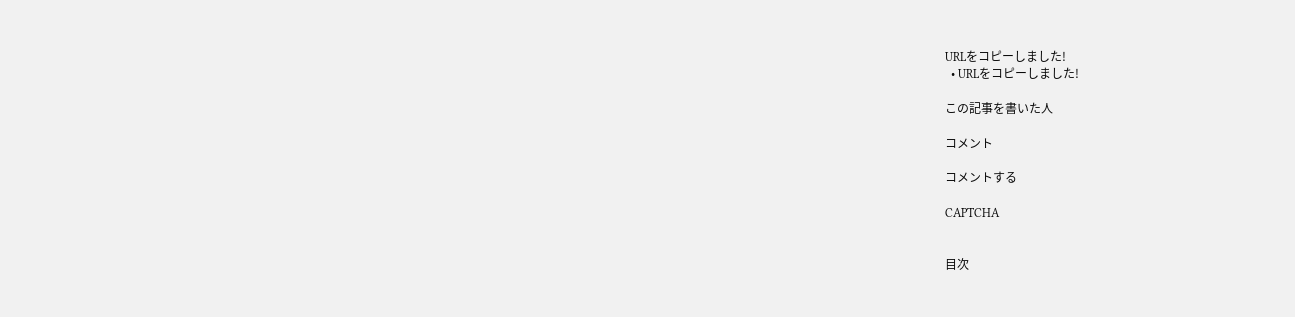URLをコピーしました!
  • URLをコピーしました!

この記事を書いた人

コメント

コメントする

CAPTCHA


目次